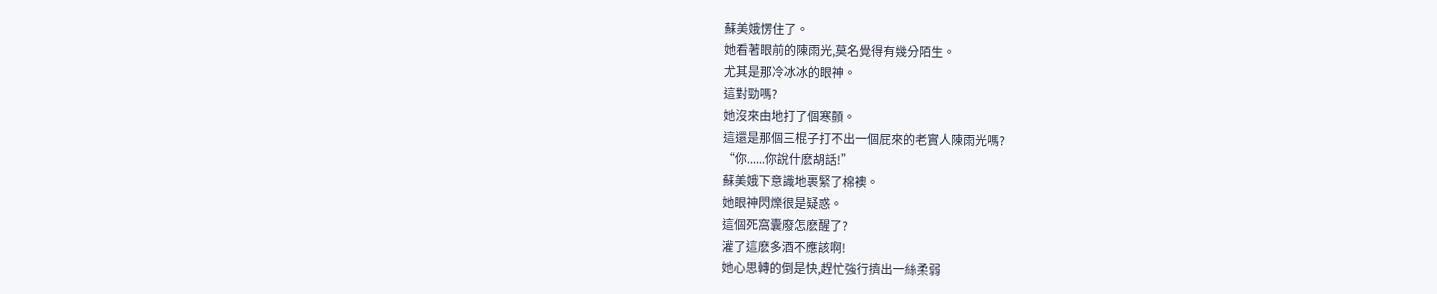蘇美娥愣住了。
她看著眼前的陳雨光,莫名覺得有幾分陌生。
尤其是那冷冰冰的眼神。
這對勁嗎?
她沒來由地打了個寒顫。
這還是那個三棍子打不出一個屁來的老實人陳雨光嗎?
“你......你說什麽胡話!”
蘇美娥下意識地裹緊了棉襖。
她眼神閃爍很是疑惑。
這個死窩囊廢怎麽醒了?
灌了這麽多酒不應該啊!
她心思轉的倒是快,趕忙強行擠出一絲柔弱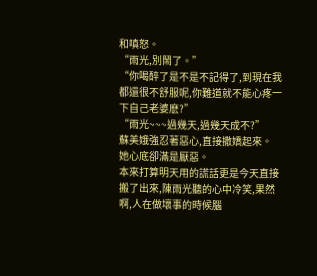和嗔怒。
“雨光,別鬧了。”
“你喝醉了是不是不記得了,到現在我都還很不舒服呢,你難道就不能心疼一下自己老婆麽?”
“雨光~~~過幾天,過幾天成不?”
蘇美娥強忍著惡心,直接撒嬌起來。
她心底卻滿是厭惡。
本來打算明天用的謊話更是今天直接搬了出來,陳雨光聽的心中冷笑,果然啊,人在做壞事的時候腦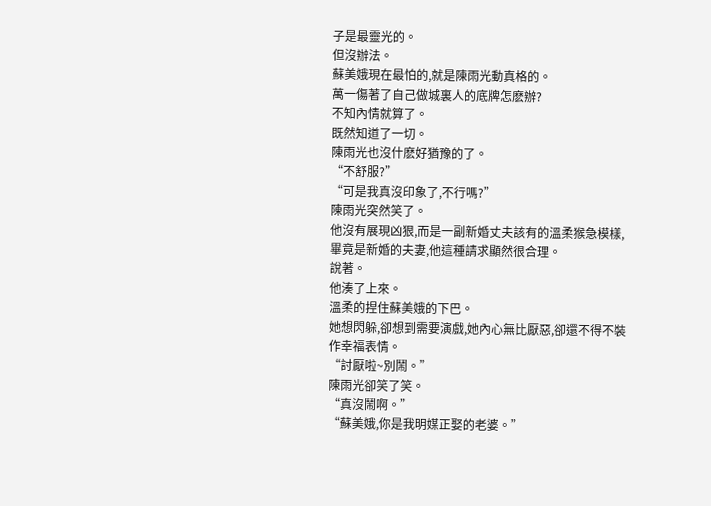子是最靈光的。
但沒辦法。
蘇美娥現在最怕的,就是陳雨光動真格的。
萬一傷著了自己做城裏人的底牌怎麽辦?
不知內情就算了。
既然知道了一切。
陳雨光也沒什麽好猶豫的了。
“不舒服?”
“可是我真沒印象了,不行嗎?”
陳雨光突然笑了。
他沒有展現凶狠,而是一副新婚丈夫該有的溫柔猴急模樣,畢竟是新婚的夫妻,他這種請求顯然很合理。
說著。
他湊了上來。
溫柔的捏住蘇美娥的下巴。
她想閃躲,卻想到需要演戲,她內心無比厭惡,卻還不得不裝作幸福表情。
“討厭啦~別鬧。”
陳雨光卻笑了笑。
“真沒鬧啊。”
“蘇美娥,你是我明媒正娶的老婆。”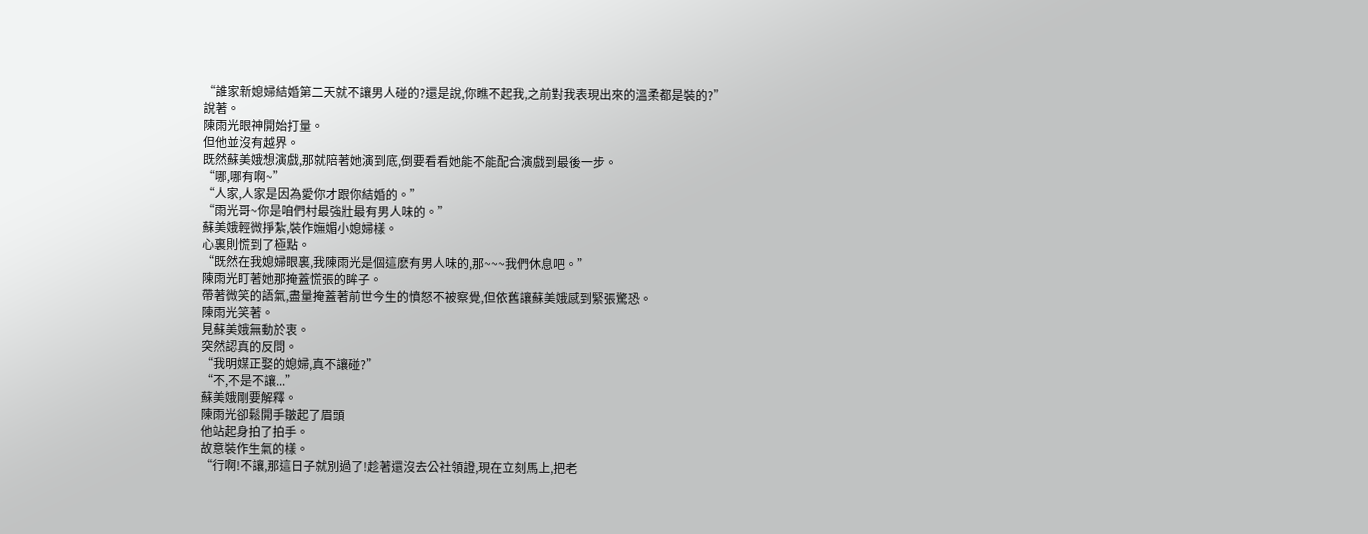“誰家新媳婦結婚第二天就不讓男人碰的?還是說,你瞧不起我,之前對我表現出來的溫柔都是裝的?”
說著。
陳雨光眼神開始打量。
但他並沒有越界。
既然蘇美娥想演戲,那就陪著她演到底,倒要看看她能不能配合演戲到最後一步。
“哪,哪有啊~”
“人家,人家是因為愛你才跟你結婚的。”
“雨光哥~你是咱們村最強壯最有男人味的。”
蘇美娥輕微掙紮,裝作嫵媚小媳婦樣。
心裏則慌到了極點。
“既然在我媳婦眼裏,我陳雨光是個這麽有男人味的,那~~~我們休息吧。”
陳雨光盯著她那掩蓋慌張的眸子。
帶著微笑的語氣,盡量掩蓋著前世今生的憤怒不被察覺,但依舊讓蘇美娥感到緊張驚恐。
陳雨光笑著。
見蘇美娥無動於衷。
突然認真的反問。
“我明媒正娶的媳婦,真不讓碰?”
“不,不是不讓...”
蘇美娥剛要解釋。
陳雨光卻鬆開手皺起了眉頭
他站起身拍了拍手。
故意裝作生氣的樣。
“行啊!不讓,那這日子就別過了!趁著還沒去公社領證,現在立刻馬上,把老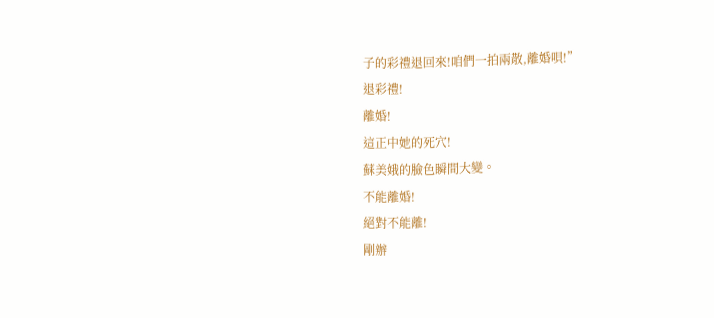子的彩禮退回來!咱們一拍兩散,離婚唄!”
退彩禮!
離婚!
這正中她的死穴!
蘇美娥的臉色瞬間大變。
不能離婚!
絕對不能離!
剛辦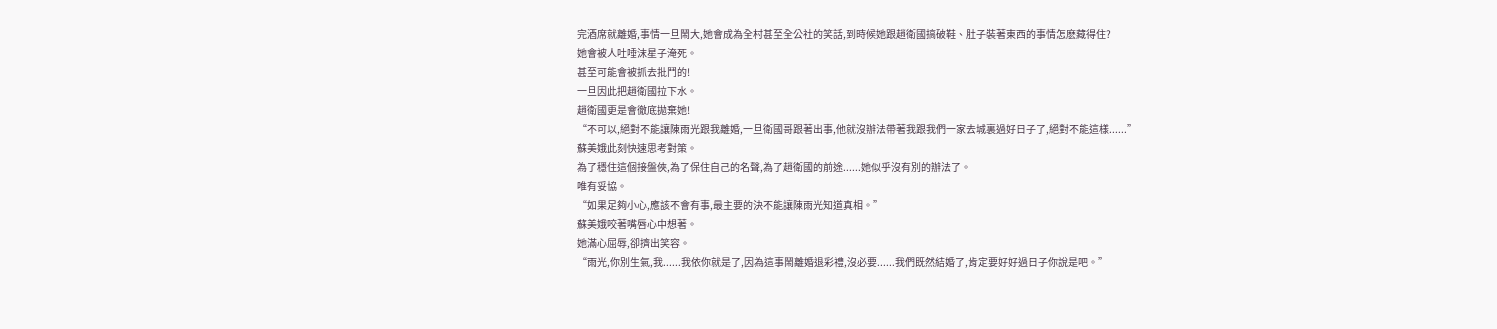完酒席就離婚,事情一旦鬧大,她會成為全村甚至全公社的笑話,到時候她跟趙衛國搞破鞋、肚子裝著東西的事情怎麽藏得住?
她會被人吐唾沫星子淹死。
甚至可能會被抓去批鬥的!
一旦因此把趙衛國拉下水。
趙衛國更是會徹底拋棄她!
“不可以,絕對不能讓陳雨光跟我離婚,一旦衛國哥跟著出事,他就沒辦法帶著我跟我們一家去城裏過好日子了,絕對不能這樣......”
蘇美娥此刻快速思考對策。
為了穩住這個接盤俠,為了保住自己的名聲,為了趙衛國的前途......她似乎沒有別的辦法了。
唯有妥協。
“如果足夠小心,應該不會有事,最主要的決不能讓陳雨光知道真相。”
蘇美娥咬著嘴唇心中想著。
她滿心屈辱,卻擠出笑容。
“雨光,你別生氣,我......我依你就是了,因為這事鬧離婚退彩禮,沒必要......我們既然結婚了,肯定要好好過日子你說是吧。”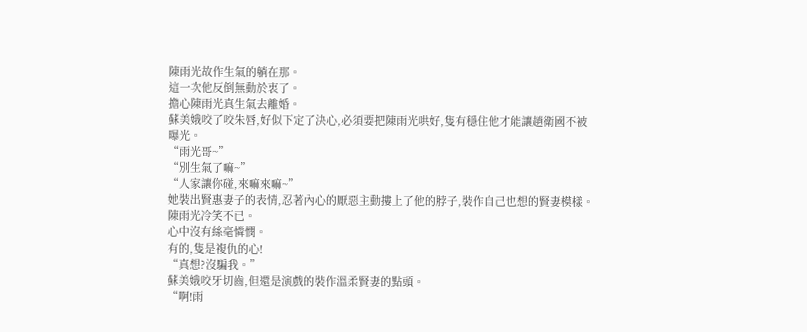陳雨光故作生氣的躺在那。
這一次他反倒無動於衷了。
擔心陳雨光真生氣去離婚。
蘇美娥咬了咬朱唇,好似下定了決心,必須要把陳雨光哄好,隻有穩住他才能讓趙衛國不被曝光。
“雨光哥~”
“別生氣了嘛~”
“人家讓你碰,來嘛來嘛~”
她裝出賢惠妻子的表情,忍著內心的厭惡主動摟上了他的脖子,裝作自己也想的賢妻模樣。
陳雨光冷笑不已。
心中沒有絲毫憐憫。
有的,隻是複仇的心!
“真想?沒騙我。”
蘇美娥咬牙切齒,但還是演戲的裝作溫柔賢妻的點頭。
“啊!雨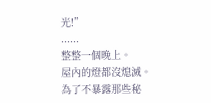光!”
......
整整一個晚上。
屋內的燈都沒熄滅。
為了不暴露那些秘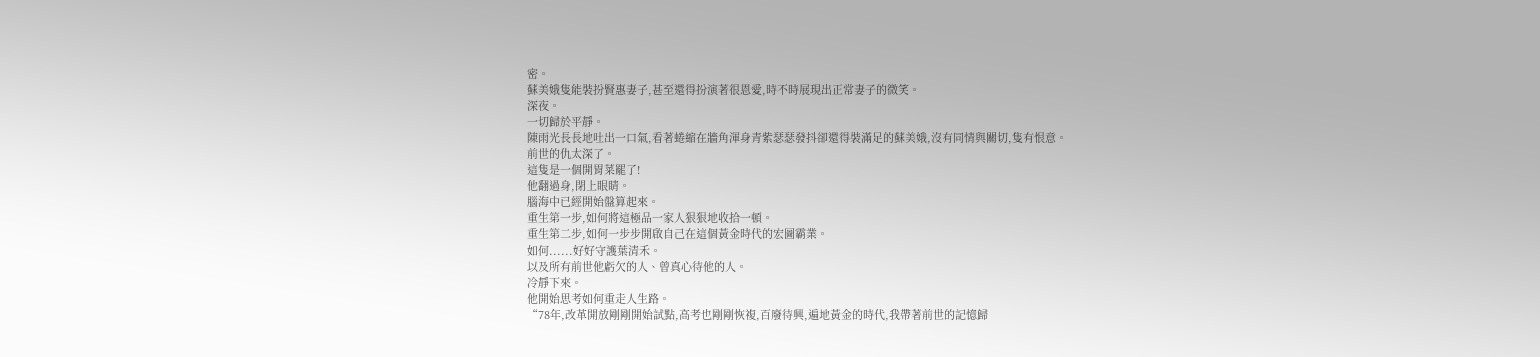密。
蘇美娥隻能裝扮賢惠妻子,甚至還得扮演著很恩愛,時不時展現出正常妻子的微笑。
深夜。
一切歸於平靜。
陳雨光長長地吐出一口氣,看著蜷縮在牆角渾身青紫瑟瑟發抖卻還得裝滿足的蘇美娥,沒有同情與關切,隻有恨意。
前世的仇太深了。
這隻是一個開胃菜罷了!
他翻過身,閉上眼睛。
腦海中已經開始盤算起來。
重生第一步,如何將這極品一家人狠狠地收拾一頓。
重生第二步,如何一步步開啟自己在這個黃金時代的宏圖霸業。
如何......好好守護葉清禾。
以及所有前世他虧欠的人、曾真心待他的人。
冷靜下來。
他開始思考如何重走人生路。
“78年,改革開放剛剛開始試點,高考也剛剛恢複,百廢待興,遍地黃金的時代,我帶著前世的記憶歸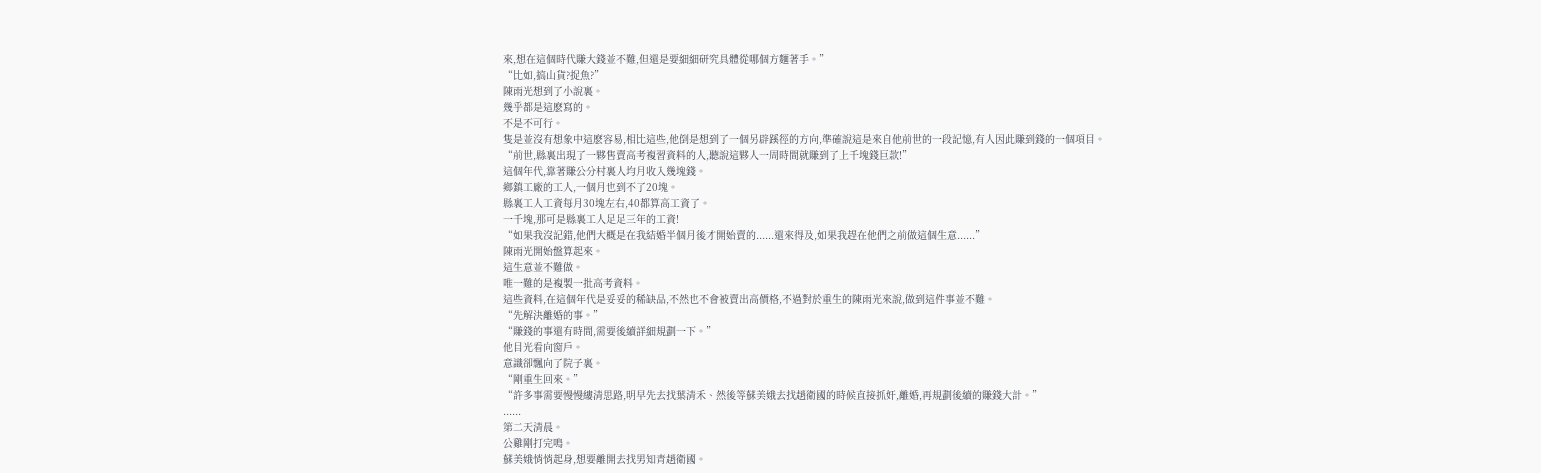來,想在這個時代賺大錢並不難,但還是要細細研究具體從哪個方麵著手。”
“比如,搞山貨?捉魚?”
陳雨光想到了小說裏。
幾乎都是這麽寫的。
不是不可行。
隻是並沒有想象中這麽容易,相比這些,他倒是想到了一個另辟蹊徑的方向,準確說這是來自他前世的一段記憶,有人因此賺到錢的一個項目。
“前世,縣裏出現了一夥售賣高考複習資料的人,聽說這夥人一周時間就賺到了上千塊錢巨款!”
這個年代,靠著賺公分村裏人均月收入幾塊錢。
鄉鎮工廠的工人,一個月也到不了20塊。
縣裏工人工資每月30塊左右,40都算高工資了。
一千塊,那可是縣裏工人足足三年的工資!
“如果我沒記錯,他們大概是在我結婚半個月後才開始賣的......還來得及,如果我趕在他們之前做這個生意......”
陳雨光開始盤算起來。
這生意並不難做。
唯一難的是複製一批高考資料。
這些資料,在這個年代是妥妥的稀缺品,不然也不會被賣出高價格,不過對於重生的陳雨光來說,做到這件事並不難。
“先解決離婚的事。”
“賺錢的事還有時間,需要後續詳細規劃一下。”
他目光看向窗戶。
意識卻飄向了院子裏。
“剛重生回來。”
“許多事需要慢慢縷清思路,明早先去找葉清禾、然後等蘇美娥去找趙衛國的時候直接抓奸,離婚,再規劃後續的賺錢大計。”
......
第二天清晨。
公雞剛打完鳴。
蘇美娥悄悄起身,想要離開去找男知青趙衛國。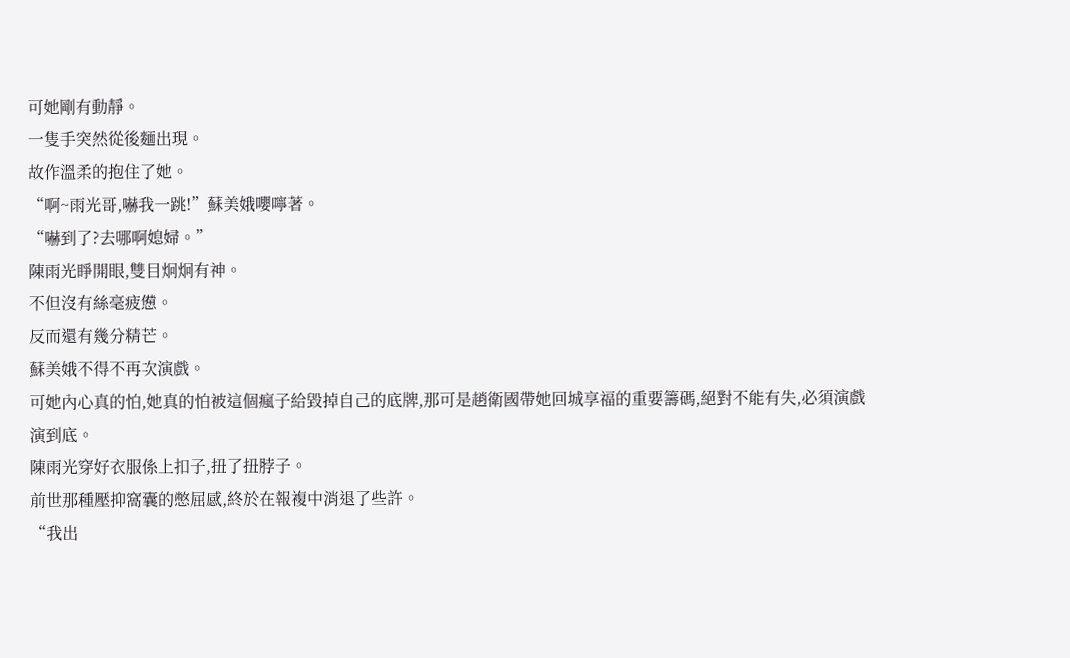可她剛有動靜。
一隻手突然從後麵出現。
故作溫柔的抱住了她。
“啊~雨光哥,嚇我一跳!”蘇美娥嚶嚀著。
“嚇到了?去哪啊媳婦。”
陳雨光睜開眼,雙目炯炯有神。
不但沒有絲毫疲憊。
反而還有幾分精芒。
蘇美娥不得不再次演戲。
可她內心真的怕,她真的怕被這個瘋子給毀掉自己的底牌,那可是趙衛國帶她回城享福的重要籌碼,絕對不能有失,必須演戲演到底。
陳雨光穿好衣服係上扣子,扭了扭脖子。
前世那種壓抑窩囊的憋屈感,終於在報複中消退了些許。
“我出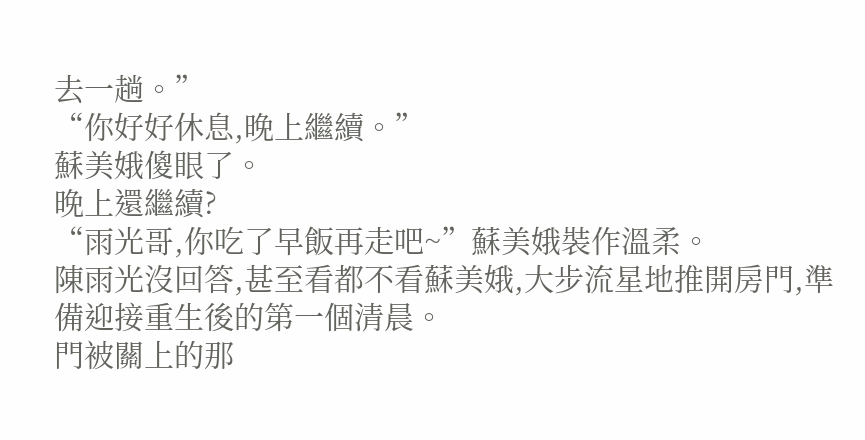去一趟。”
“你好好休息,晚上繼續。”
蘇美娥傻眼了。
晚上還繼續?
“雨光哥,你吃了早飯再走吧~”蘇美娥裝作溫柔。
陳雨光沒回答,甚至看都不看蘇美娥,大步流星地推開房門,準備迎接重生後的第一個清晨。
門被關上的那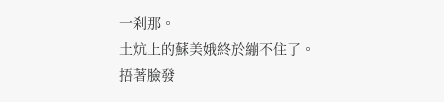一刹那。
土炕上的蘇美娥終於繃不住了。
捂著臉發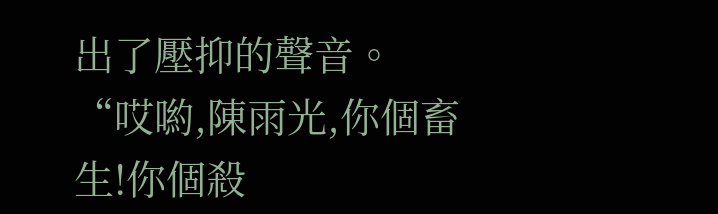出了壓抑的聲音。
“哎喲,陳雨光,你個畜生!你個殺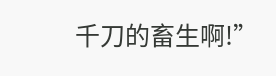千刀的畜生啊!”